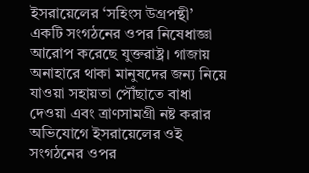ইসরায়েলের ‘সহিংস উগ্রপন্থী’ একটি সংগঠনের ওপর নিষেধাজ্ঞা আরোপ করেছে যুক্তরাষ্ট্র। গাজায় অনাহারে থাকা মানুষদের জন্য নিয়ে যাওয়া সহায়তা পৌঁছাতে বাধা দেওয়া এবং ত্রাণসামগ্রী নষ্ট করার অভিযোগে ইসরায়েলের ওই সংগঠনের ওপর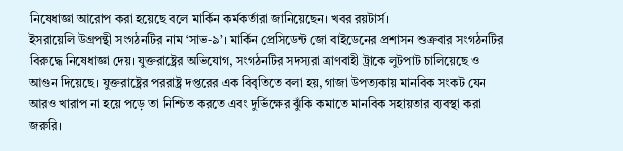নিষেধাজ্ঞা আরোপ করা হয়েছে বলে মার্কিন কর্মকর্তারা জানিয়েছেন। খবর রয়টার্স।
ইসরায়েলি উগ্রপন্থী সংগঠনটির নাম ‘সাভ-৯’। মার্কিন প্রেসিডেন্ট জো বাইডেনের প্রশাসন শুক্রবার সংগঠনটির বিরুদ্ধে নিষেধাজ্ঞা দেয়। যুক্তরাষ্ট্রের অভিযোগ, সংগঠনটির সদস্যরা ত্রাণবাহী ট্রাকে লুটপাট চালিয়েছে ও আগুন দিয়েছে। যুক্তরাষ্ট্রের পররাষ্ট্র দপ্তরের এক বিবৃতিতে বলা হয়, গাজা উপত্যকায় মানবিক সংকট যেন আরও খারাপ না হয়ে পড়ে তা নিশ্চিত করতে এবং দুর্ভিক্ষের ঝুঁকি কমাতে মানবিক সহায়তার ব্যবস্থা করা জরুরি।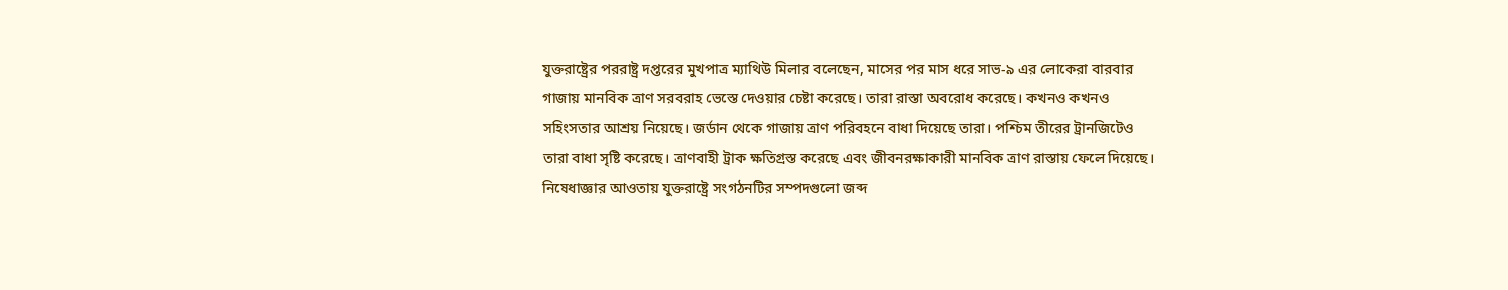যুক্তরাষ্ট্রের পররাষ্ট্র দপ্তরের মুখপাত্র ম্যাথিউ মিলার বলেছেন, মাসের পর মাস ধরে সাভ-৯ এর লোকেরা বারবার গাজায় মানবিক ত্রাণ সরবরাহ ভেস্তে দেওয়ার চেষ্টা করেছে। তারা রাস্তা অবরোধ করেছে। কখনও কখনও সহিংসতার আশ্রয় নিয়েছে। জর্ডান থেকে গাজায় ত্রাণ পরিবহনে বাধা দিয়েছে তারা। পশ্চিম তীরের ট্রানজিটেও তারা বাধা সৃষ্টি করেছে। ত্রাণবাহী ট্রাক ক্ষতিগ্রস্ত করেছে এবং জীবনরক্ষাকারী মানবিক ত্রাণ রাস্তায় ফেলে দিয়েছে।
নিষেধাজ্ঞার আওতায় যুক্তরাষ্ট্রে সংগঠনটির সম্পদগুলো জব্দ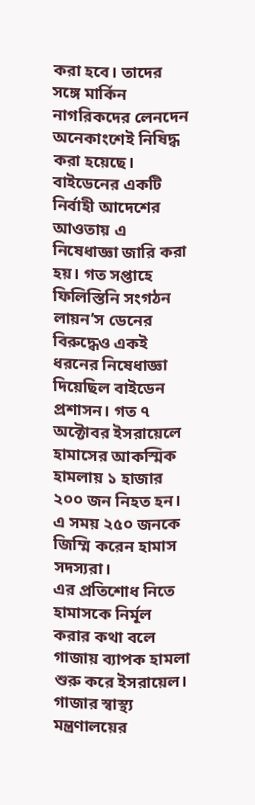করা হবে। তাদের সঙ্গে মার্কিন নাগরিকদের লেনদেন অনেকাংশেই নিষিদ্ধ করা হয়েছে। বাইডেনের একটি নির্বাহী আদেশের আওতায় এ নিষেধাজ্ঞা জারি করা হয়। গত সপ্তাহে ফিলিস্তিনি সংগঠন লায়ন’স ডেনের বিরুদ্ধেও একই ধরনের নিষেধাজ্ঞা দিয়েছিল বাইডেন প্রশাসন। গত ৭ অক্টোবর ইসরায়েলে হামাসের আকস্মিক হামলায় ১ হাজার ২০০ জন নিহত হন। এ সময় ২৫০ জনকে জিম্মি করেন হামাস সদস্যরা।
এর প্রতিশোধ নিতে হামাসকে নির্মূল করার কথা বলে গাজায় ব্যাপক হামলা শুরু করে ইসরায়েল। গাজার স্বাস্থ্য মন্ত্রণালয়ের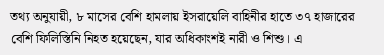তথ্য অনুযায়ী, ৮ মাসের বেশি হামলায় ইসরায়েলি বাহিনীর হাতে ৩৭ হাজারের বেশি ফিলিস্তিনি নিহত হয়েছেন, যার অধিকাংশই নারী ও শিশু। এ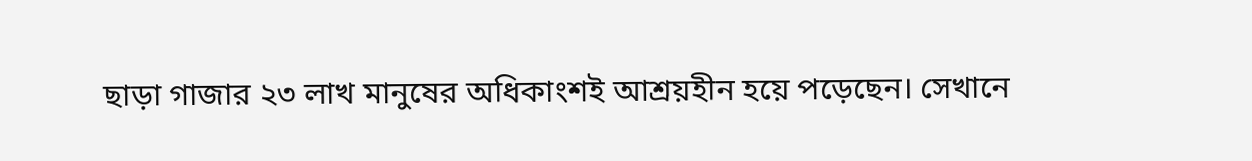ছাড়া গাজার ২৩ লাখ মানুষের অধিকাংশই আশ্রয়হীন হয়ে পড়েছেন। সেখানে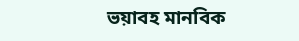ভয়াবহ মানবিক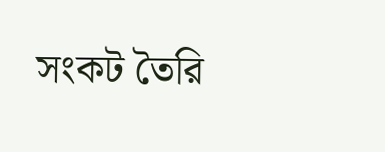সংকট তৈরি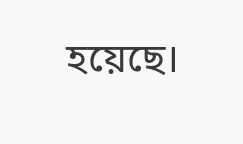হয়েছে।